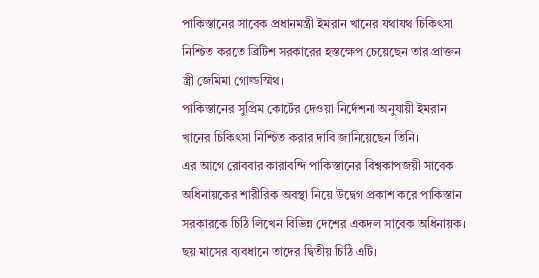পাকিস্তানের সাবেক প্রধানমন্ত্রী ইমরান খানের যথাযথ চিকিৎসা নিশ্চিত করতে ব্রিটিশ সরকারের হস্তক্ষেপ চেয়েছেন তার প্রাক্তন স্ত্রী জেমিমা গোল্ডস্মিথ।
পাকিস্তানের সুপ্রিম কোর্টের দেওয়া নির্দেশনা অনুযায়ী ইমরান খানের চিকিৎসা নিশ্চিত করার দাবি জানিয়েছেন তিনি।
এর আগে রোববার কারাবন্দি পাকিস্তানের বিশ্বকাপজয়ী সাবেক অধিনায়কের শারীরিক অবস্থা নিয়ে উদ্বেগ প্রকাশ করে পাকিস্তান সরকারকে চিঠি লিখেন বিভিন্ন দেশের একদল সাবেক অধিনায়ক। ছয় মাসের ব্যবধানে তাদের দ্বিতীয় চিঠি এটি।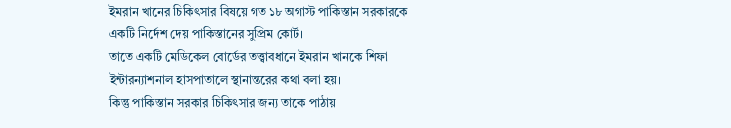ইমরান খানের চিকিৎসার বিষয়ে গত ১৮ অগাস্ট পাকিস্তান সরকারকে একটি নির্দেশ দেয় পাকিস্তানের সুপ্রিম কোর্ট।
তাতে একটি মেডিকেল বোর্ডের তত্ত্বাবধানে ইমরান খানকে শিফা ইন্টারন্যাশনাল হাসপাতালে স্থানান্তরের কথা বলা হয়।
কিন্তু পাকিস্তান সরকার চিকিৎসার জন্য তাকে পাঠায়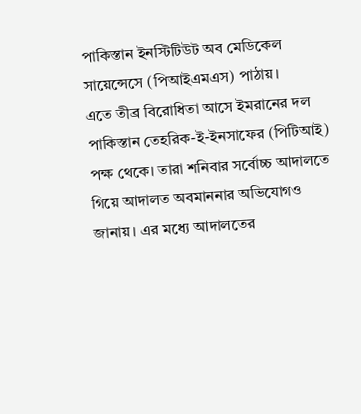পাকিস্তান ইনস্টিটিউট অব মেডিকেল সায়েন্সেসে (পিআইএমএস) পাঠায়।
এতে তীব্র বিরোধিতা আসে ইমরানের দল পাকিস্তান তেহরিক-ই-ইনসাফের (পিটিআই) পক্ষ থেকে। তারা শনিবার সর্বোচ্চ আদালতে গিয়ে আদালত অবমাননার অভিযোগও জানায়। এর মধ্যে আদালতের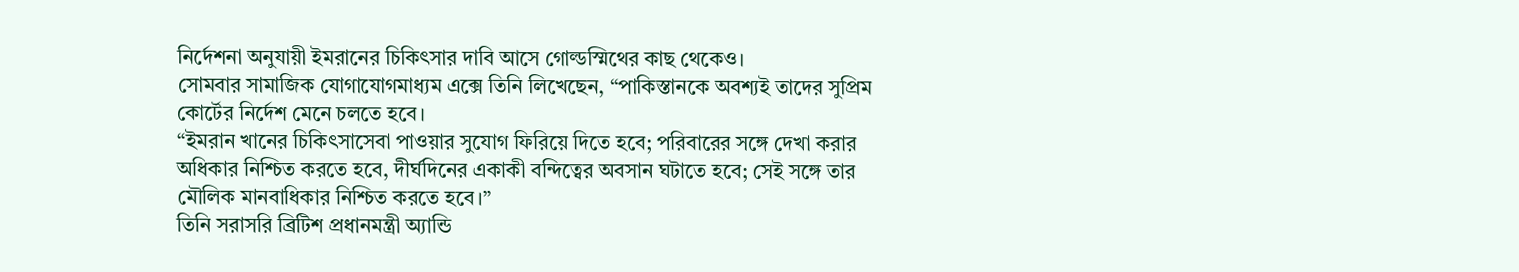নির্দেশনা অনুযায়ী ইমরানের চিকিৎসার দাবি আসে গোল্ডস্মিথের কাছ থেকেও।
সোমবার সামাজিক যোগাযোগমাধ্যম এক্সে তিনি লিখেছেন, “পাকিস্তানকে অবশ্যই তাদের সুপ্রিম কোর্টের নির্দেশ মেনে চলতে হবে।
“ইমরান খানের চিকিৎসাসেবা পাওয়ার সুযোগ ফিরিয়ে দিতে হবে; পরিবারের সঙ্গে দেখা করার অধিকার নিশ্চিত করতে হবে, দীর্ঘদিনের একাকী বন্দিত্বের অবসান ঘটাতে হবে; সেই সঙ্গে তার মৌলিক মানবাধিকার নিশ্চিত করতে হবে।”
তিনি সরাসরি ব্রিটিশ প্রধানমন্ত্রী অ্যান্ডি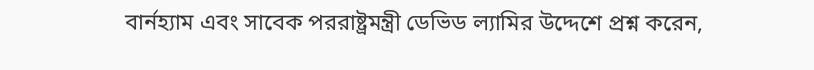বার্নহ্যাম এবং সাবেক পররাষ্ট্রমন্ত্রী ডেভিড ল্যামির উদ্দেশে প্রশ্ন করেন,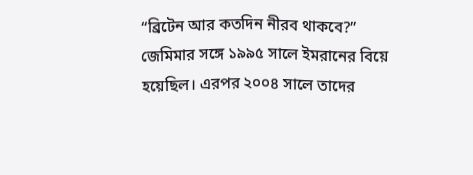“ব্রিটেন আর কতদিন নীরব থাকবে?”
জেমিমার সঙ্গে ১৯৯৫ সালে ইমরানের বিয়ে হয়েছিল। এরপর ২০০৪ সালে তাদের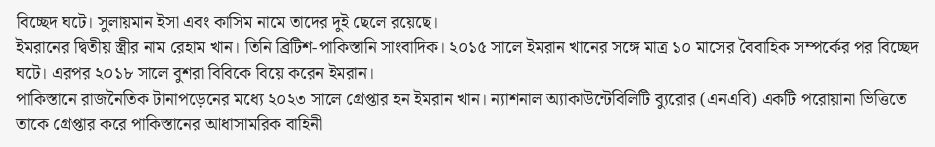বিচ্ছেদ ঘটে। সুলায়মান ইসা এবং কাসিম নামে তাদের দুই ছেলে রয়েছে।
ইমরানের দ্বিতীয় স্ত্রীর নাম রেহাম খান। তিনি ব্রিটিশ-পাকিস্তানি সাংবাদিক। ২০১৫ সালে ইমরান খানের সঙ্গে মাত্র ১০ মাসের বৈবাহিক সম্পর্কের পর বিচ্ছেদ ঘটে। এরপর ২০১৮ সালে বুশরা বিবিকে বিয়ে করেন ইমরান।
পাকিস্তানে রাজনৈতিক টানাপড়েনের মধ্যে ২০২৩ সালে গ্রেপ্তার হন ইমরান খান। ন্যাশনাল অ্যাকাউন্টেবিলিটি ব্যুরোর (এনএবি) একটি পরোয়ানা ভিত্তিতে তাকে গ্রেপ্তার করে পাকিস্তানের আধাসামরিক বাহিনী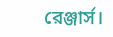রেঞ্জার্স।